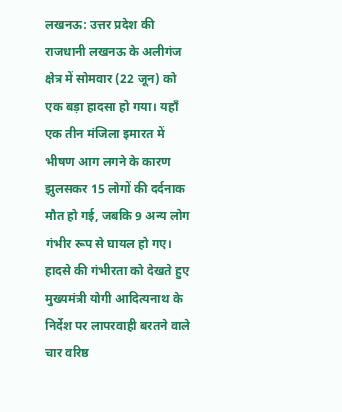लखनऊ: उत्तर प्रदेश की राजधानी लखनऊ के अलीगंज क्षेत्र में सोमवार (22 जून) को एक बड़ा हादसा हो गया। यहाँ एक तीन मंजिला इमारत में भीषण आग लगने के कारण झुलसकर 15 लोगों की दर्दनाक मौत हो गई, जबकि 9 अन्य लोग गंभीर रूप से घायल हो गए। हादसे की गंभीरता को देखते हुए मुख्यमंत्री योगी आदित्यनाथ के निर्देश पर लापरवाही बरतने वाले चार वरिष्ठ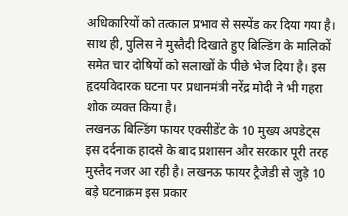अधिकारियों को तत्काल प्रभाव से सस्पेंड कर दिया गया है। साथ ही, पुलिस ने मुस्तैदी दिखाते हुए बिल्डिंग के मालिकों समेत चार दोषियों को सलाखों के पीछे भेज दिया है। इस हृदयविदारक घटना पर प्रधानमंत्री नरेंद्र मोदी ने भी गहरा शोक व्यक्त किया है।
लखनऊ बिल्डिंग फायर एक्सीडेंट के 10 मुख्य अपडेट्स
इस दर्दनाक हादसे के बाद प्रशासन और सरकार पूरी तरह मुस्तैद नजर आ रही है। लखनऊ फायर ट्रैजेडी से जुड़े 10 बड़े घटनाक्रम इस प्रकार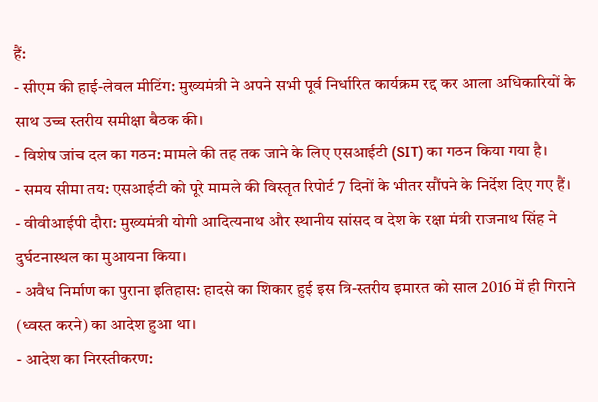हैं:
- सीएम की हाई-लेवल मीटिंग: मुख्यमंत्री ने अपने सभी पूर्व निर्धारित कार्यक्रम रद्द कर आला अधिकारियों के साथ उच्च स्तरीय समीक्षा बैठक की।
- विशेष जांच दल का गठन: मामले की तह तक जाने के लिए एसआईटी (SIT) का गठन किया गया है।
- समय सीमा तय: एसआईटी को पूरे मामले की विस्तृत रिपोर्ट 7 दिनों के भीतर सौंपने के निर्देश दिए गए हैं।
- वीवीआईपी दौरा: मुख्यमंत्री योगी आदित्यनाथ और स्थानीय सांसद व देश के रक्षा मंत्री राजनाथ सिंह ने दुर्घटनास्थल का मुआयना किया।
- अवैध निर्माण का पुराना इतिहास: हादसे का शिकार हुई इस त्रि-स्तरीय इमारत को साल 2016 में ही गिराने (ध्वस्त करने) का आदेश हुआ था।
- आदेश का निरस्तीकरण: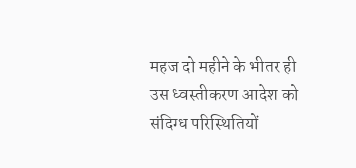महज दो महीने के भीतर ही उस ध्वस्तीकरण आदेश को संदिग्ध परिस्थितियों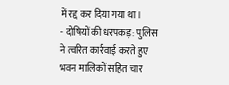में रद्द कर दिया गया था।
- दोषियों की धरपकड़: पुलिस ने त्वरित कार्रवाई करते हुए भवन मालिकों सहित चार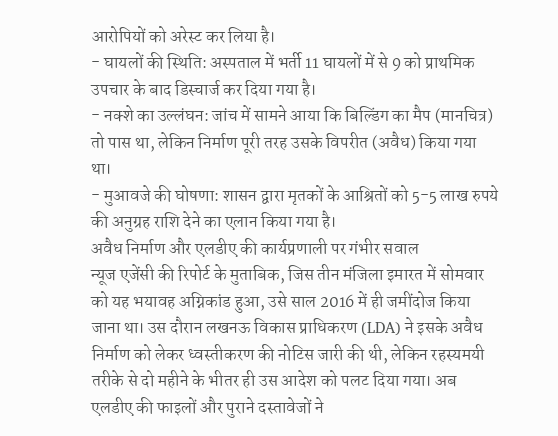आरोपियों को अरेस्ट कर लिया है।
- घायलों की स्थिति: अस्पताल में भर्ती 11 घायलों में से 9 को प्राथमिक उपचार के बाद डिस्चार्ज कर दिया गया है।
- नक्शे का उल्लंघन: जांच में सामने आया कि बिल्डिंग का मैप (मानचित्र) तो पास था, लेकिन निर्माण पूरी तरह उसके विपरीत (अवैध) किया गया था।
- मुआवजे की घोषणा: शासन द्वारा मृतकों के आश्रितों को 5-5 लाख रुपये की अनुग्रह राशि देने का एलान किया गया है।
अवैध निर्माण और एलडीए की कार्यप्रणाली पर गंभीर सवाल
न्यूज एजेंसी की रिपोर्ट के मुताबिक, जिस तीन मंजिला इमारत में सोमवार को यह भयावह अग्निकांड हुआ, उसे साल 2016 में ही जमींदोज किया जाना था। उस दौरान लखनऊ विकास प्राधिकरण (LDA) ने इसके अवैध निर्माण को लेकर ध्वस्तीकरण की नोटिस जारी की थी, लेकिन रहस्यमयी तरीके से दो महीने के भीतर ही उस आदेश को पलट दिया गया। अब एलडीए की फाइलों और पुराने दस्तावेजों ने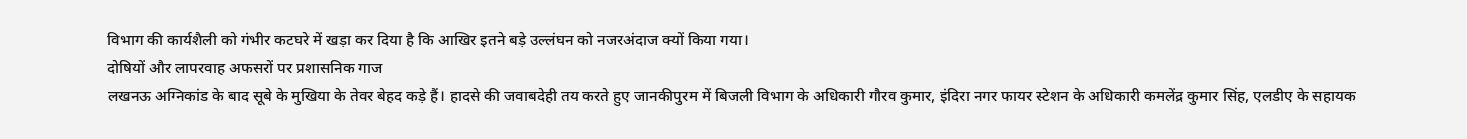विभाग की कार्यशैली को गंभीर कटघरे में खड़ा कर दिया है कि आखिर इतने बड़े उल्लंघन को नजरअंदाज क्यों किया गया।
दोषियों और लापरवाह अफसरों पर प्रशासनिक गाज
लखनऊ अग्निकांड के बाद सूबे के मुखिया के तेवर बेहद कड़े हैं। हादसे की जवाबदेही तय करते हुए जानकीपुरम में बिजली विभाग के अधिकारी गौरव कुमार, इंदिरा नगर फायर स्टेशन के अधिकारी कमलेंद्र कुमार सिंह, एलडीए के सहायक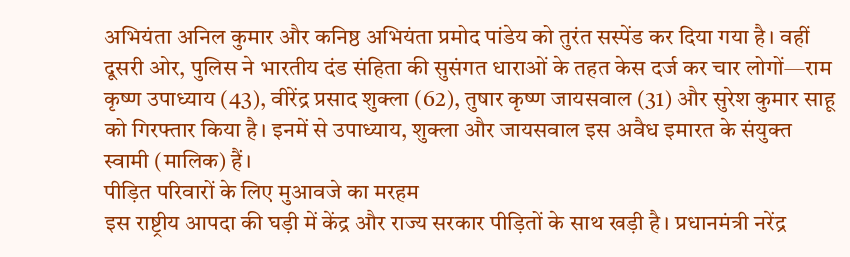अभियंता अनिल कुमार और कनिष्ठ अभियंता प्रमोद पांडेय को तुरंत सस्पेंड कर दिया गया है। वहीं दूसरी ओर, पुलिस ने भारतीय दंड संहिता की सुसंगत धाराओं के तहत केस दर्ज कर चार लोगों—राम कृष्ण उपाध्याय (43), वीरेंद्र प्रसाद शुक्ला (62), तुषार कृष्ण जायसवाल (31) और सुरेश कुमार साहू को गिरफ्तार किया है। इनमें से उपाध्याय, शुक्ला और जायसवाल इस अवैध इमारत के संयुक्त स्वामी (मालिक) हैं।
पीड़ित परिवारों के लिए मुआवजे का मरहम
इस राष्ट्रीय आपदा की घड़ी में केंद्र और राज्य सरकार पीड़ितों के साथ खड़ी है। प्रधानमंत्री नरेंद्र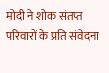मोदी ने शोक संतप्त परिवारों के प्रति संवेदना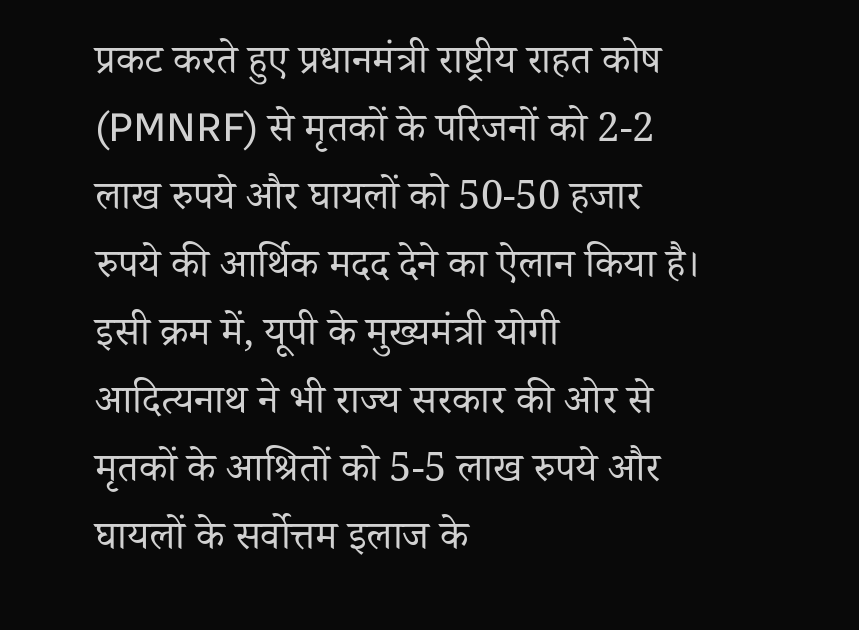प्रकट करते हुए प्रधानमंत्री राष्ट्रीय राहत कोष (PMNRF) से मृतकों के परिजनों को 2-2 लाख रुपये और घायलों को 50-50 हजार रुपये की आर्थिक मदद देने का ऐलान किया है। इसी क्रम में, यूपी के मुख्यमंत्री योगी आदित्यनाथ ने भी राज्य सरकार की ओर से मृतकों के आश्रितों को 5-5 लाख रुपये और घायलों के सर्वोत्तम इलाज के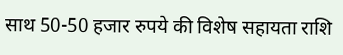साथ 50-50 हजार रुपये की विशेष सहायता राशि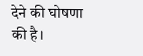देने की घोषणा की है।